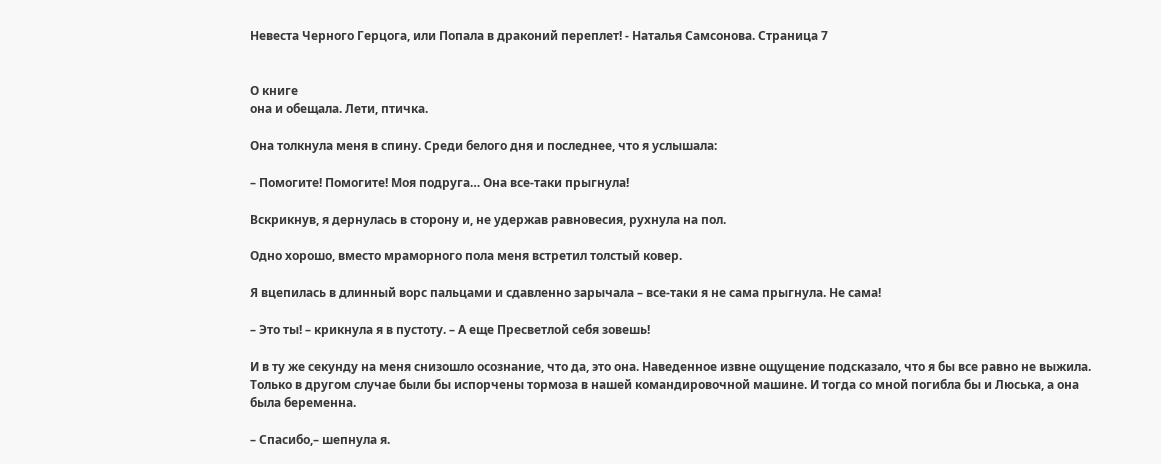Невеста Черного Герцога, или Попала в драконий переплет! - Наталья Самсонова. Страница 7


О книге
она и обещала. Лети, птичка.

Она толкнула меня в спину. Среди белого дня и последнее, что я услышала:

– Помогите! Помогите! Моя подруга… Она все-таки прыгнула!

Вскрикнув, я дернулась в сторону и, не удержав равновесия, рухнула на пол.

Одно хорошо, вместо мраморного пола меня встретил толстый ковер.

Я вцепилась в длинный ворс пальцами и сдавленно зарычала – все-таки я не сама прыгнула. Не сама!

– Это ты! – крикнула я в пустоту. – А еще Пресветлой себя зовешь!

И в ту же секунду на меня снизошло осознание, что да, это она. Наведенное извне ощущение подсказало, что я бы все равно не выжила. Только в другом случае были бы испорчены тормоза в нашей командировочной машине. И тогда со мной погибла бы и Люська, а она была беременна.

– Спасибо,– шепнула я.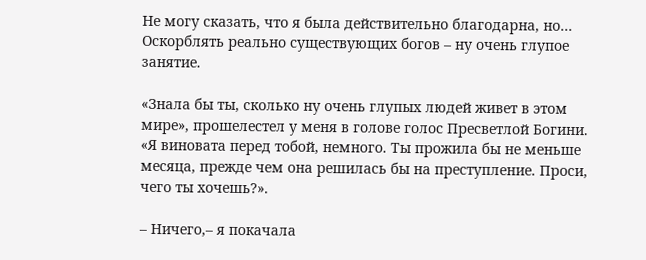Не могу сказать, что я была действительно благодарна, но… Оскорблять реально существующих богов – ну очень глупое занятие.

«Знала бы ты, сколько ну очень глупых людей живет в этом мире», прошелестел у меня в голове голос Пресветлой Богини. «Я виновата перед тобой, немного. Ты прожила бы не меньше месяца, прежде чем она решилась бы на преступление. Проси, чего ты хочешь?».

– Ничего,– я покачала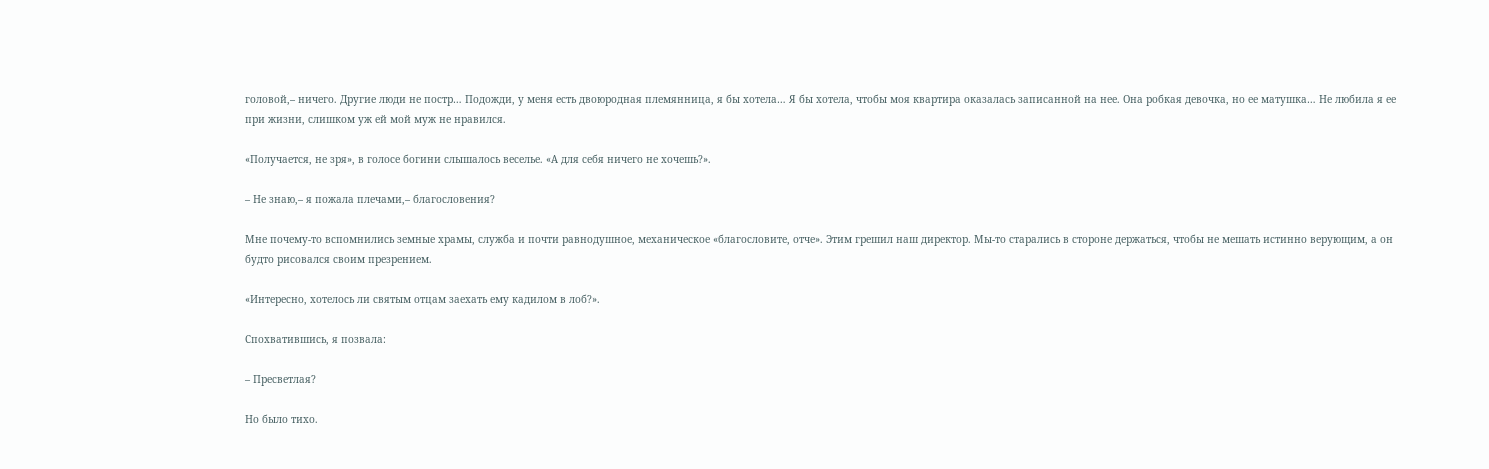головой,– ничего. Другие люди не постр… Подожди, у меня есть двоюродная племянница, я бы хотела… Я бы хотела, чтобы моя квартира оказалась записанной на нее. Она робкая девочка, но ее матушка… Не любила я ее при жизни, слишком уж ей мой муж не нравился.

«Получается, не зря», в голосе богини слышалось веселье. «А для себя ничего не хочешь?».

– Не знаю,– я пожала плечами,– благословения?

Мне почему-то вспомнились земные храмы, служба и почти равнодушное, механическое «благословите, отче». Этим грешил наш директор. Мы-то старались в стороне держаться, чтобы не мешать истинно верующим, а он будто рисовался своим презрением.

«Интересно, хотелось ли святым отцам заехать ему кадилом в лоб?».

Спохватившись, я позвала:

– Пресветлая?

Но было тихо.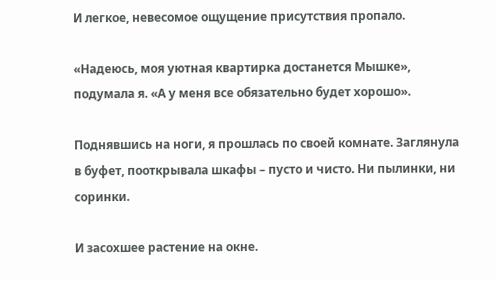И легкое, невесомое ощущение присутствия пропало.

«Надеюсь, моя уютная квартирка достанется Мышке», подумала я. «А у меня все обязательно будет хорошо».

Поднявшись на ноги, я прошлась по своей комнате. Заглянула в буфет, пооткрывала шкафы – пусто и чисто. Ни пылинки, ни соринки.

И засохшее растение на окне.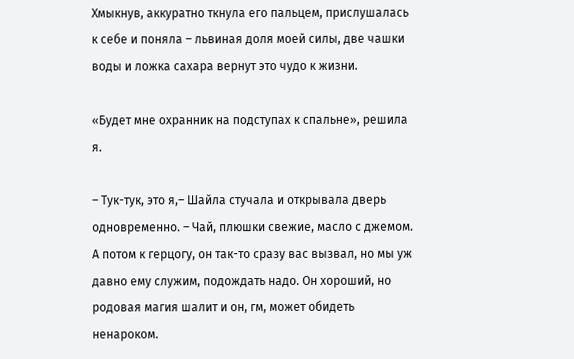Хмыкнув, аккуратно ткнула его пальцем, прислушалась к себе и поняла – львиная доля моей силы, две чашки воды и ложка сахара вернут это чудо к жизни.

«Будет мне охранник на подступах к спальне», решила я.

– Тук-тук, это я,– Шайла стучала и открывала дверь одновременно. – Чай, плюшки свежие, масло с джемом. А потом к герцогу, он так-то сразу вас вызвал, но мы уж давно ему служим, подождать надо. Он хороший, но родовая магия шалит и он, гм, может обидеть ненароком.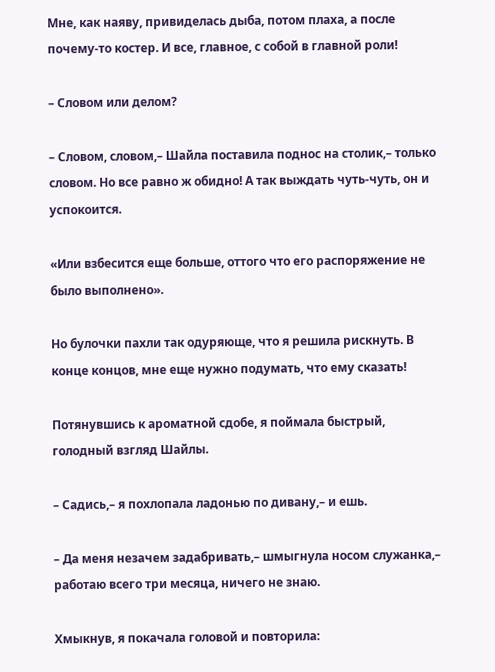Мне, как наяву, привиделась дыба, потом плаха, а после почему-то костер. И все, главное, с собой в главной роли!

– Словом или делом?

– Словом, словом,– Шайла поставила поднос на столик,– только словом. Но все равно ж обидно! А так выждать чуть-чуть, он и успокоится.

«Или взбесится еще больше, оттого что его распоряжение не было выполнено».

Но булочки пахли так одуряюще, что я решила рискнуть. В конце концов, мне еще нужно подумать, что ему сказать!

Потянувшись к ароматной сдобе, я поймала быстрый, голодный взгляд Шайлы.

– Садись,– я похлопала ладонью по дивану,– и ешь.

– Да меня незачем задабривать,– шмыгнула носом служанка,– работаю всего три месяца, ничего не знаю.

Хмыкнув, я покачала головой и повторила: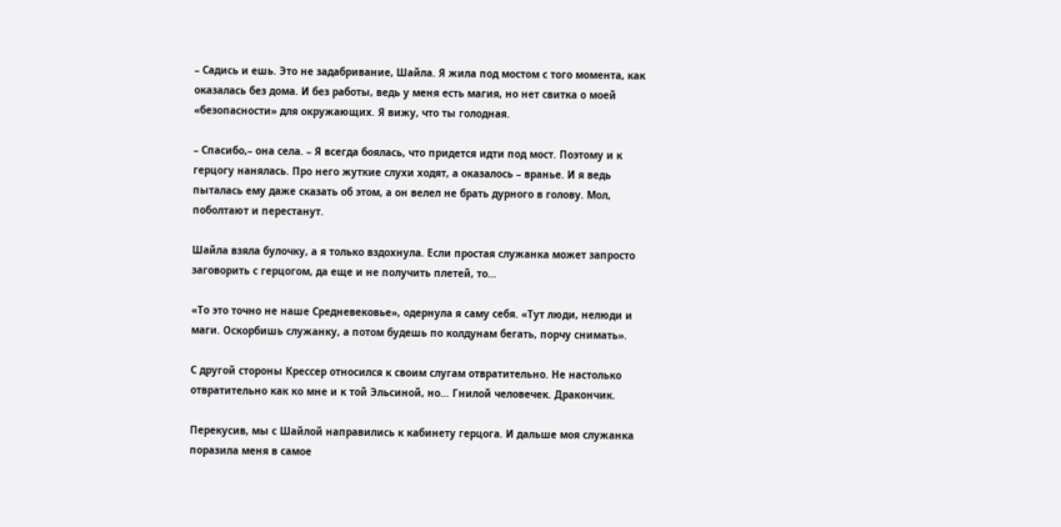– Садись и ешь. Это не задабривание, Шайла. Я жила под мостом с того момента, как оказалась без дома. И без работы, ведь у меня есть магия, но нет свитка о моей «безопасности» для окружающих. Я вижу, что ты голодная.

– Спасибо,– она села. – Я всегда боялась, что придется идти под мост. Поэтому и к герцогу нанялась. Про него жуткие слухи ходят, а оказалось – вранье. И я ведь пыталась ему даже сказать об этом, а он велел не брать дурного в голову. Мол, поболтают и перестанут.

Шайла взяла булочку, а я только вздохнула. Если простая служанка может запросто заговорить с герцогом, да еще и не получить плетей, то…

«То это точно не наше Средневековье», одернула я саму себя. «Тут люди, нелюди и маги. Оскорбишь служанку, а потом будешь по колдунам бегать, порчу снимать».

С другой стороны Крессер относился к своим слугам отвратительно. Не настолько отвратительно как ко мне и к той Эльсиной, но… Гнилой человечек. Дракончик.

Перекусив, мы с Шайлой направились к кабинету герцога. И дальше моя служанка поразила меня в самое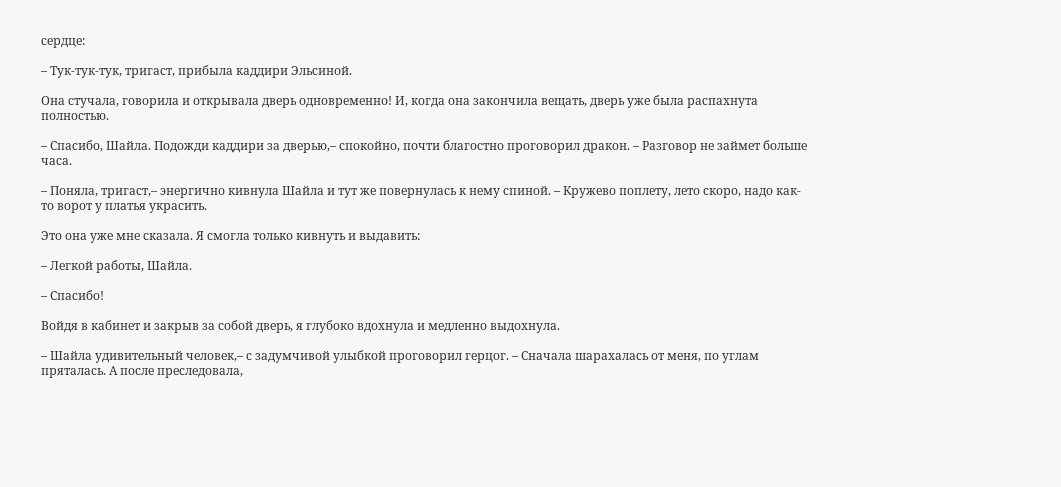сердце:

– Тук-тук-тук, тригаст, прибыла каддири Эльсиной.

Она стучала, говорила и открывала дверь одновременно! И, когда она закончила вещать, дверь уже была распахнута полностью.

– Спасибо, Шайла. Подожди каддири за дверью,– спокойно, почти благостно проговорил дракон. – Разговор не займет больше часа.

– Поняла, тригаст,– энергично кивнула Шайла и тут же повернулась к нему спиной. – Кружево поплету, лето скоро, надо как-то ворот у платья украсить.

Это она уже мне сказала. Я смогла только кивнуть и выдавить:

– Легкой работы, Шайла.

– Спасибо!

Войдя в кабинет и закрыв за собой дверь, я глубоко вдохнула и медленно выдохнула.

– Шайла удивительный человек,– с задумчивой улыбкой проговорил герцог. – Сначала шарахалась от меня, по углам пряталась. А после преследовала,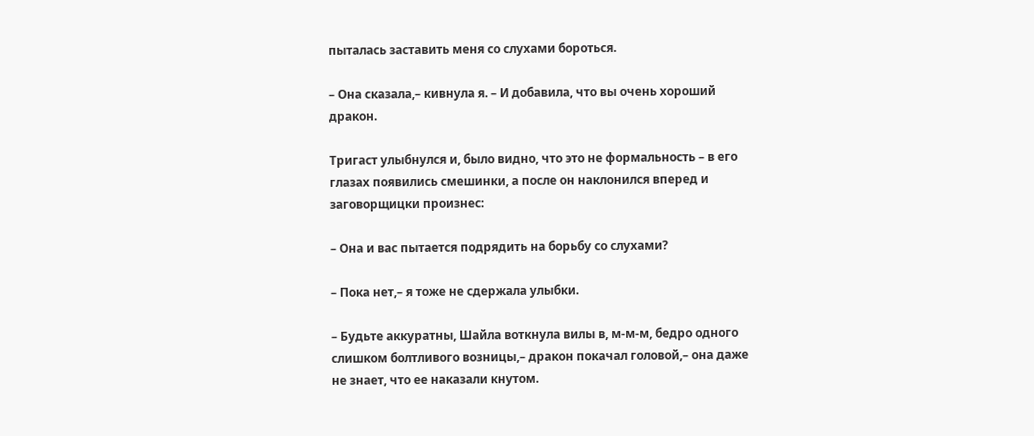пыталась заставить меня со слухами бороться.

– Она сказала,– кивнула я. – И добавила, что вы очень хороший дракон.

Тригаст улыбнулся и, было видно, что это не формальность – в его глазах появились смешинки, а после он наклонился вперед и заговорщицки произнес:

– Она и вас пытается подрядить на борьбу со слухами?

– Пока нет,– я тоже не сдержала улыбки.

– Будьте аккуратны, Шайла воткнула вилы в, м-м-м, бедро одного слишком болтливого возницы,– дракон покачал головой,– она даже не знает, что ее наказали кнутом.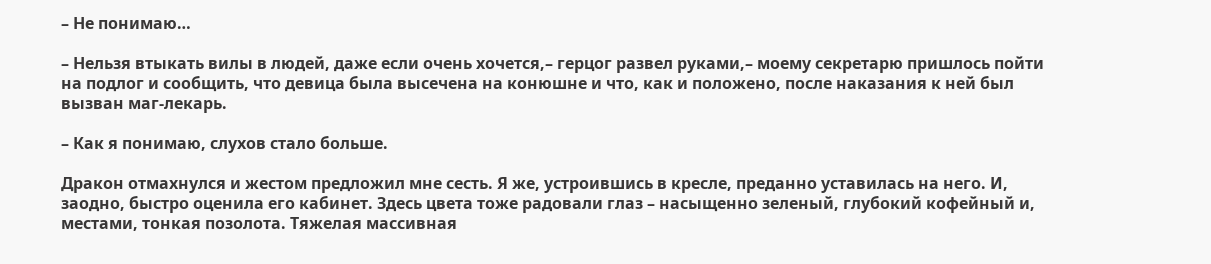– Не понимаю…

– Нельзя втыкать вилы в людей, даже если очень хочется,– герцог развел руками,– моему секретарю пришлось пойти на подлог и сообщить, что девица была высечена на конюшне и что, как и положено, после наказания к ней был вызван маг-лекарь.

– Как я понимаю, слухов стало больше.

Дракон отмахнулся и жестом предложил мне сесть. Я же, устроившись в кресле, преданно уставилась на него. И, заодно, быстро оценила его кабинет. Здесь цвета тоже радовали глаз – насыщенно зеленый, глубокий кофейный и, местами, тонкая позолота. Тяжелая массивная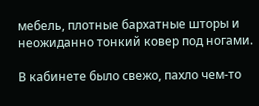мебель, плотные бархатные шторы и неожиданно тонкий ковер под ногами.

В кабинете было свежо, пахло чем-то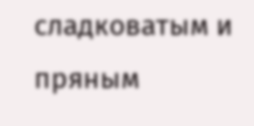сладковатым и пряным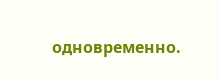одновременно.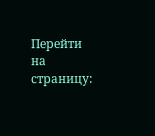Перейти на страницу: